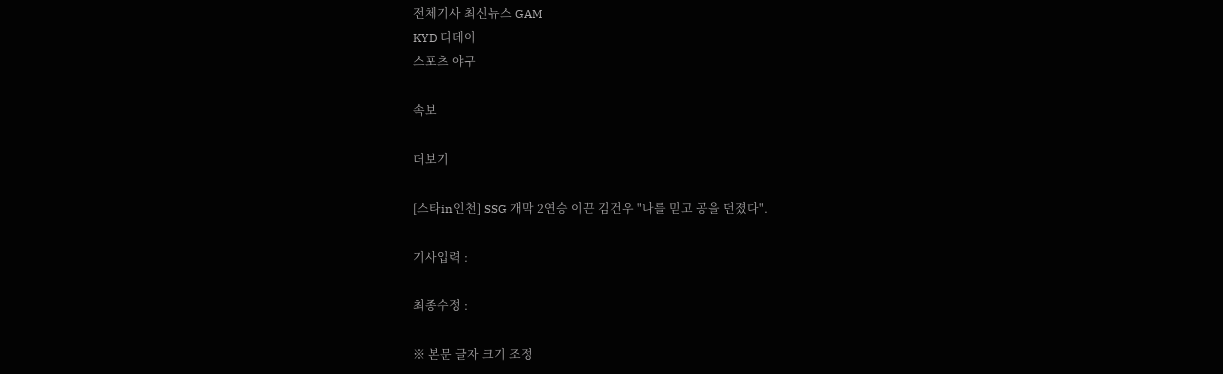전체기사 최신뉴스 GAM
KYD 디데이
스포츠 야구

속보

더보기

[스타in인천] SSG 개막 2연승 이끈 김건우 "나를 믿고 공을 던졌다".

기사입력 :

최종수정 :

※ 본문 글자 크기 조정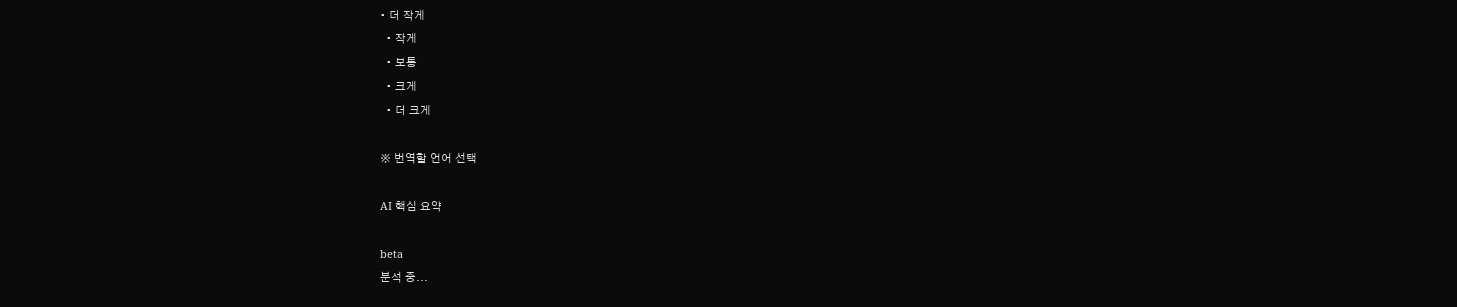• 더 작게
  • 작게
  • 보통
  • 크게
  • 더 크게

※ 번역할 언어 선택

AI 핵심 요약

beta
분석 중...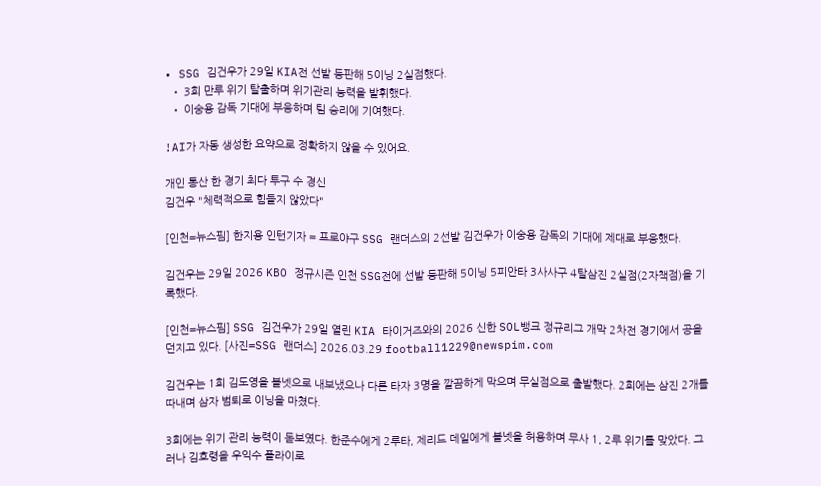• SSG 김건우가 29일 KIA전 선발 등판해 5이닝 2실점했다.
  • 3회 만루 위기 탈출하며 위기관리 능력을 발휘했다.
  • 이숭용 감독 기대에 부응하며 팀 승리에 기여했다.

!AI가 자동 생성한 요약으로 정확하지 않을 수 있어요.

개인 통산 한 경기 최다 투구 수 경신
김건우 "체력적으로 힘들지 않았다"

[인천=뉴스핌] 한지용 인턴기자 = 프로야구 SSG 랜더스의 2선발 김건우가 이숭용 감독의 기대에 제대로 부응했다.

김건우는 29일 2026 KBO 정규시즌 인천 SSG전에 선발 등판해 5이닝 5피안타 3사사구 4탈삼진 2실점(2자책점)을 기록했다.

[인천=뉴스핌] SSG 김건우가 29일 열린 KIA 타이거즈와의 2026 신한 SOL뱅크 정규리그 개막 2차전 경기에서 공을 던지고 있다. [사진=SSG 랜더스] 2026.03.29 football1229@newspim.com

김건우는 1회 김도영을 볼넷으로 내보냈으나 다른 타자 3명을 깔끔하게 막으며 무실점으로 출발했다. 2회에는 삼진 2개를 따내며 삼자 범퇴로 이닝을 마쳤다.

3회에는 위기 관리 능력이 돋보였다. 한준수에게 2루타, 제리드 데일에게 볼넷을 허용하며 무사 1, 2루 위기를 맞았다. 그러나 김호령을 우익수 플라이로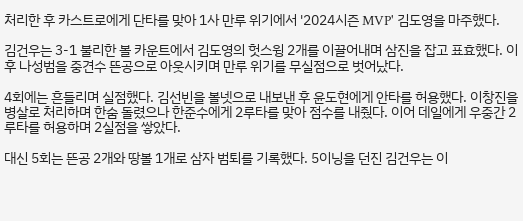처리한 후 카스트로에게 단타를 맞아 1사 만루 위기에서 '2024시즌 MVP' 김도영을 마주했다.

김건우는 3-1 불리한 볼 카운트에서 김도영의 헛스윙 2개를 이끌어내며 삼진을 잡고 표효했다. 이후 나성범을 중견수 뜬공으로 아웃시키며 만루 위기를 무실점으로 벗어났다.

4회에는 흔들리며 실점했다. 김선빈을 볼넷으로 내보낸 후 윤도현에게 안타를 허용했다. 이창진을 병살로 처리하며 한숨 돌렸으나 한준수에게 2루타를 맞아 점수를 내줬다. 이어 데일에게 우중간 2루타를 허용하며 2실점을 쌓았다.

대신 5회는 뜬공 2개와 땅볼 1개로 삼자 범퇴를 기록했다. 5이닝을 던진 김건우는 이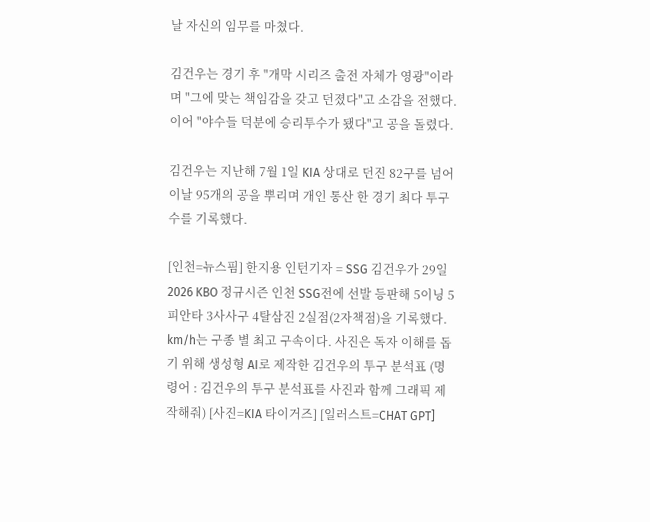날 자신의 임무를 마쳤다.

김건우는 경기 후 "개막 시리즈 출전 자체가 영광"이라며 "그에 맞는 책임감을 갖고 던졌다"고 소감을 전했다. 이어 "야수들 덕분에 승리투수가 됐다"고 공을 돌렸다.

김건우는 지난해 7월 1일 KIA 상대로 던진 82구를 넘어 이날 95개의 공을 뿌리며 개인 통산 한 경기 최다 투구 수를 기록했다.

[인천=뉴스핌] 한지용 인턴기자 = SSG 김건우가 29일 2026 KBO 정규시즌 인천 SSG전에 선발 등판해 5이닝 5피안타 3사사구 4탈삼진 2실점(2자책점)을 기록했다. km/h는 구종 별 최고 구속이다. 사진은 독자 이해를 돕기 위해 생성형 AI로 제작한 김건우의 투구 분석표 (명령어 : 김건우의 투구 분석표를 사진과 함께 그래픽 제작해줘) [사진=KIA 타이거즈] [일러스트=CHAT GPT]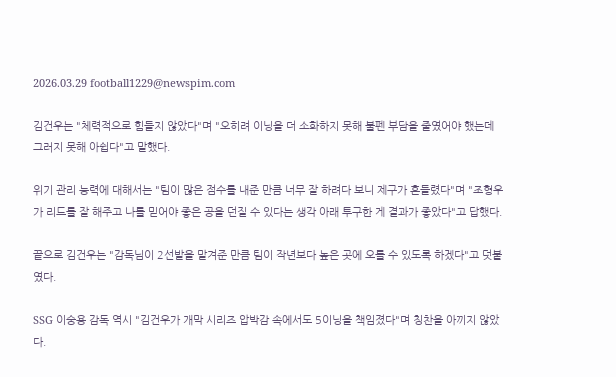2026.03.29 football1229@newspim.com

김건우는 "체력적으로 힘들지 않았다"며 "오히려 이닝을 더 소화하지 못해 불펜 부담을 줄였어야 했는데 그러지 못해 아쉽다"고 말했다.

위기 관리 능력에 대해서는 "팀이 많은 점수를 내준 만큼 너무 잘 하려다 보니 제구가 흔들렸다"며 "조형우가 리드를 잘 해주고 나를 믿어야 좋은 공을 던질 수 있다는 생각 아래 투구한 게 결과가 좋았다"고 답했다.

끝으로 김건우는 "감독님이 2선발을 맡겨준 만큼 팀이 작년보다 높은 곳에 오를 수 있도록 하겠다"고 덧붙였다.

SSG 이숭용 감독 역시 "김건우가 개막 시리즈 압박감 속에서도 5이닝을 책임졌다"며 칭찬을 아끼지 않았다.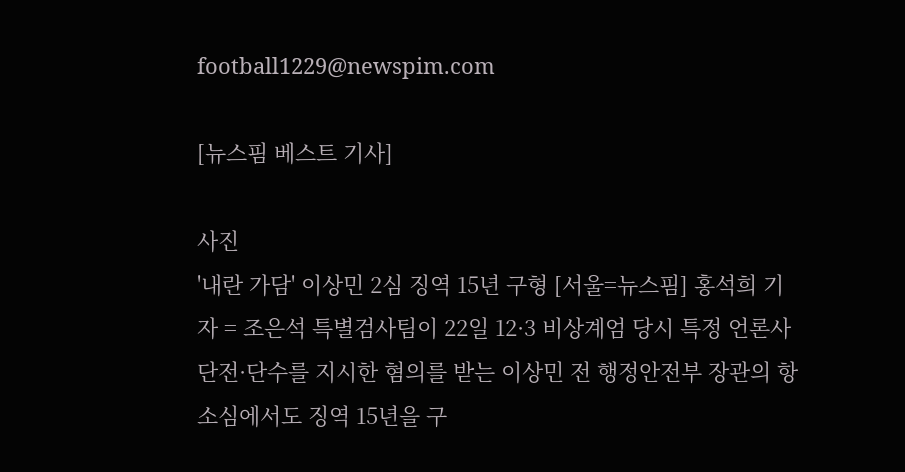football1229@newspim.com

[뉴스핌 베스트 기사]

사진
'내란 가담' 이상민 2심 징역 15년 구형 [서울=뉴스핌] 홍석희 기자 = 조은석 특별검사팀이 22일 12·3 비상계엄 당시 특정 언론사 단전·단수를 지시한 혐의를 받는 이상민 전 행정안전부 장관의 항소심에서도 징역 15년을 구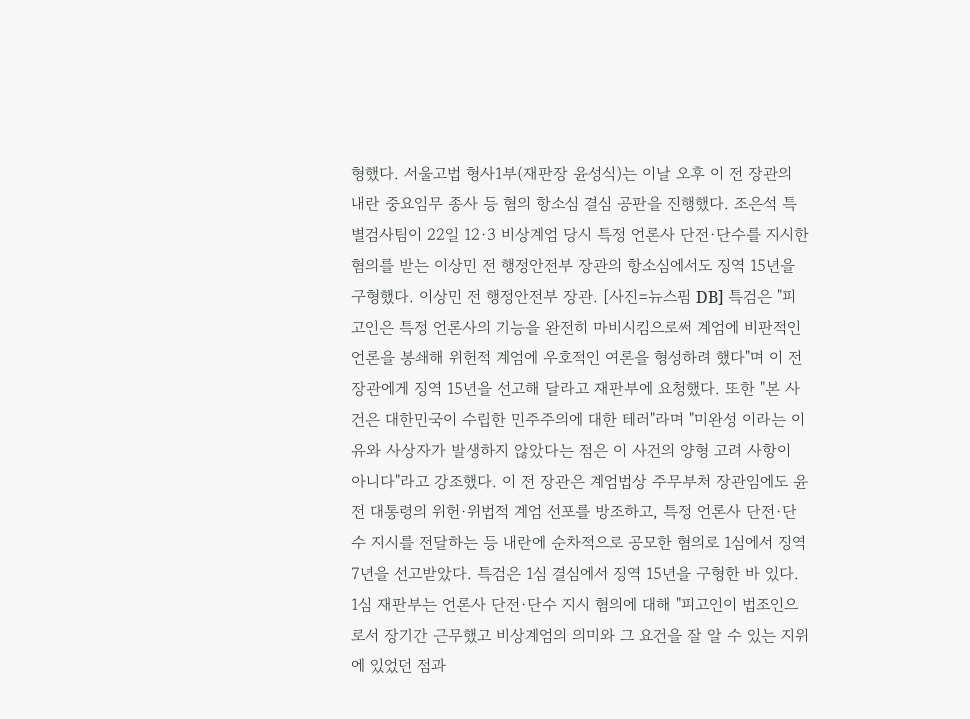형했다. 서울고법 형사1부(재판장 윤성식)는 이날 오후 이 전 장관의 내란 중요임무 종사 등 혐의 항소심 결심 공판을 진행했다. 조은석 특별검사팀이 22일 12·3 비상계엄 당시 특정 언론사 단전·단수를 지시한 혐의를 받는 이상민 전 행정안전부 장관의 항소심에서도 징역 15년을 구형했다. 이상민 전 행정안전부 장관. [사진=뉴스핌 DB] 특검은 "피고인은 특정 언론사의 기능을 완전히 마비시킴으로써 계엄에 비판적인 언론을 봉쇄해 위헌적 계엄에 우호적인 여론을 형성하려 했다"며 이 전 장관에게 징역 15년을 선고해 달라고 재판부에 요청했다. 또한 "본 사건은 대한민국이 수립한 민주주의에 대한 테러"라며 "미완성 이라는 이유와 사상자가 발생하지 않았다는 점은 이 사건의 양형 고려 사항이 아니다"라고 강조했다. 이 전 장관은 계엄법상 주무부처 장관임에도 윤 전 대통령의 위헌·위법적 계엄 선포를 방조하고, 특정 언론사 단전·단수 지시를 전달하는 등 내란에 순차적으로 공모한 혐의로 1심에서 징역 7년을 선고받았다. 특검은 1심 결심에서 징역 15년을 구형한 바 있다. 1심 재판부는 언론사 단전·단수 지시 혐의에 대해 "피고인이 법조인으로서 장기간 근무했고 비상계엄의 의미와 그 요건을 잘 알 수 있는 지위에 있었던 점과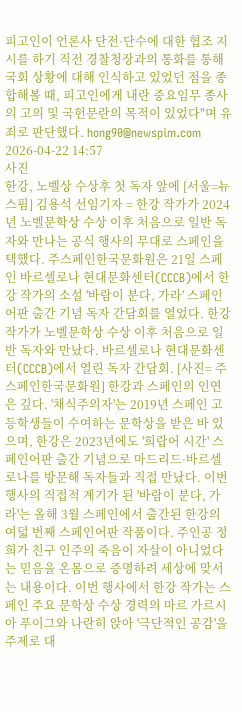피고인이 언론사 단전·단수에 대한 협조 지시를 하기 직전 경찰청장과의 통화를 통해 국회 상황에 대해 인식하고 있었던 점을 종합해볼 때, 피고인에게 내란 중요임무 종사의 고의 및 국헌문란의 목적이 있었다"며 유죄로 판단했다. hong90@newspim.com 2026-04-22 14:57
사진
한강, 노벨상 수상후 첫 독자 앞에 [서울=뉴스핌] 김용석 선임기자 = 한강 작가가 2024년 노벨문학상 수상 이후 처음으로 일반 독자와 만나는 공식 행사의 무대로 스페인을 택했다. 주스페인한국문화원은 21일 스페인 바르셀로나 현대문화센터(CCCB)에서 한강 작가의 소설 '바람이 분다, 가라' 스페인어판 출간 기념 독자 간담회를 열었다. 한강 작가가 노벨문학상 수상 이후 처음으로 일반 독자와 만났다. 바르셀로나 현대문화센터(CCCB)에서 열린 독자 간담회. [사진= 주스페인한국문화원] 한강과 스페인의 인연은 깊다. '채식주의자'는 2019년 스페인 고등학생들이 수여하는 문학상을 받은 바 있으며, 한강은 2023년에도 '희랍어 시간' 스페인어판 출간 기념으로 마드리드·바르셀로나를 방문해 독자들과 직접 만났다. 이번 행사의 직접적 계기가 된 '바람이 분다, 가라'는 올해 3월 스페인에서 출간된 한강의 여덟 번째 스페인어판 작품이다. 주인공 정희가 친구 인주의 죽음이 자살이 아니었다는 믿음을 온몸으로 증명하려 세상에 맞서는 내용이다. 이번 행사에서 한강 작가는 스페인 주요 문학상 수상 경력의 마르 가르시아 푸이그와 나란히 앉아 '극단적인 공감'을 주제로 대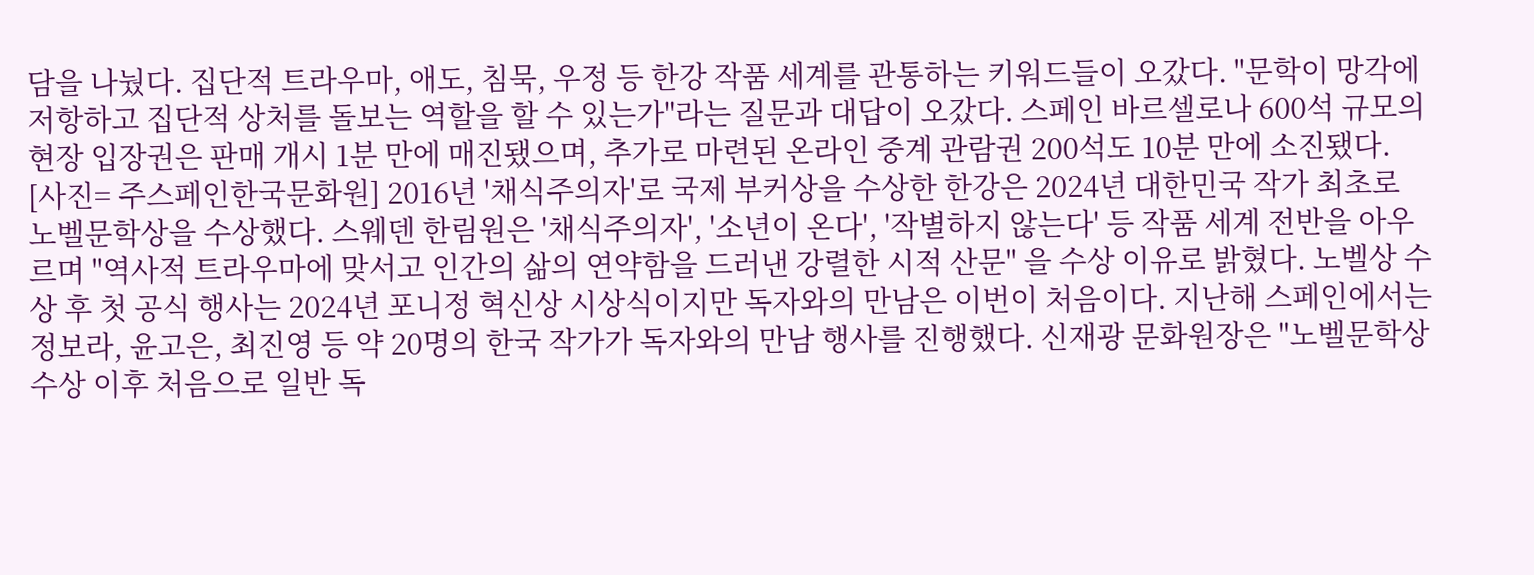담을 나눴다. 집단적 트라우마, 애도, 침묵, 우정 등 한강 작품 세계를 관통하는 키워드들이 오갔다. "문학이 망각에 저항하고 집단적 상처를 돌보는 역할을 할 수 있는가"라는 질문과 대답이 오갔다. 스페인 바르셀로나 600석 규모의 현장 입장권은 판매 개시 1분 만에 매진됐으며, 추가로 마련된 온라인 중계 관람권 200석도 10분 만에 소진됐다. [사진= 주스페인한국문화원] 2016년 '채식주의자'로 국제 부커상을 수상한 한강은 2024년 대한민국 작가 최초로 노벨문학상을 수상했다. 스웨덴 한림원은 '채식주의자', '소년이 온다', '작별하지 않는다' 등 작품 세계 전반을 아우르며 "역사적 트라우마에 맞서고 인간의 삶의 연약함을 드러낸 강렬한 시적 산문" 을 수상 이유로 밝혔다. 노벨상 수상 후 첫 공식 행사는 2024년 포니정 혁신상 시상식이지만 독자와의 만남은 이번이 처음이다. 지난해 스페인에서는 정보라, 윤고은, 최진영 등 약 20명의 한국 작가가 독자와의 만남 행사를 진행했다. 신재광 문화원장은 "노벨문학상 수상 이후 처음으로 일반 독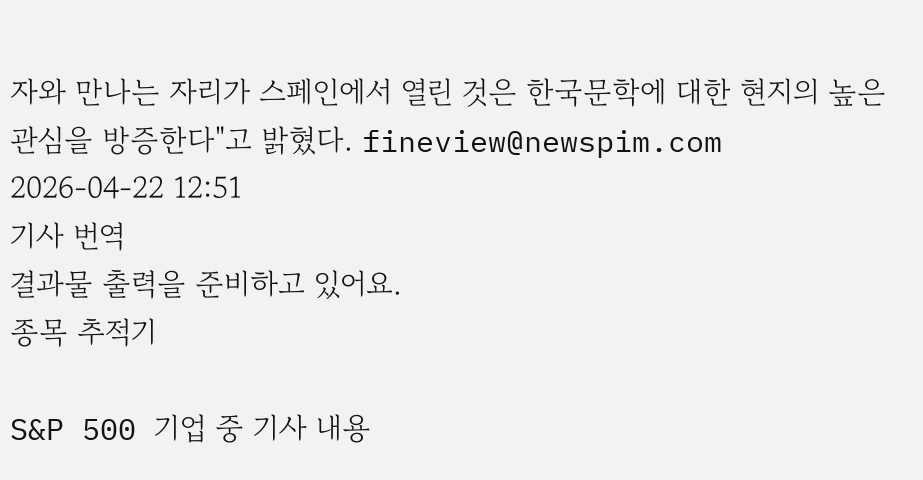자와 만나는 자리가 스페인에서 열린 것은 한국문학에 대한 현지의 높은 관심을 방증한다"고 밝혔다. fineview@newspim.com 2026-04-22 12:51
기사 번역
결과물 출력을 준비하고 있어요.
종목 추적기

S&P 500 기업 중 기사 내용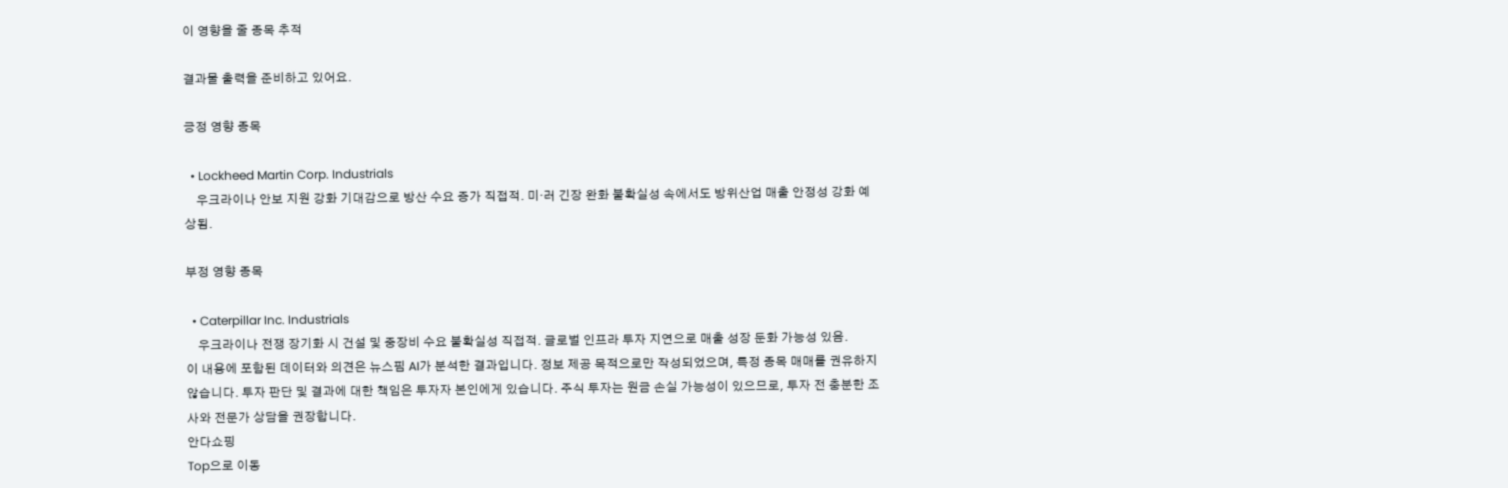이 영향을 줄 종목 추적

결과물 출력을 준비하고 있어요.

긍정 영향 종목

  • Lockheed Martin Corp. Industrials
    우크라이나 안보 지원 강화 기대감으로 방산 수요 증가 직접적. 미·러 긴장 완화 불확실성 속에서도 방위산업 매출 안정성 강화 예상됨.

부정 영향 종목

  • Caterpillar Inc. Industrials
    우크라이나 전쟁 장기화 시 건설 및 중장비 수요 불확실성 직접적. 글로벌 인프라 투자 지연으로 매출 성장 둔화 가능성 있음.
이 내용에 포함된 데이터와 의견은 뉴스핌 AI가 분석한 결과입니다. 정보 제공 목적으로만 작성되었으며, 특정 종목 매매를 권유하지 않습니다. 투자 판단 및 결과에 대한 책임은 투자자 본인에게 있습니다. 주식 투자는 원금 손실 가능성이 있으므로, 투자 전 충분한 조사와 전문가 상담을 권장합니다.
안다쇼핑
Top으로 이동